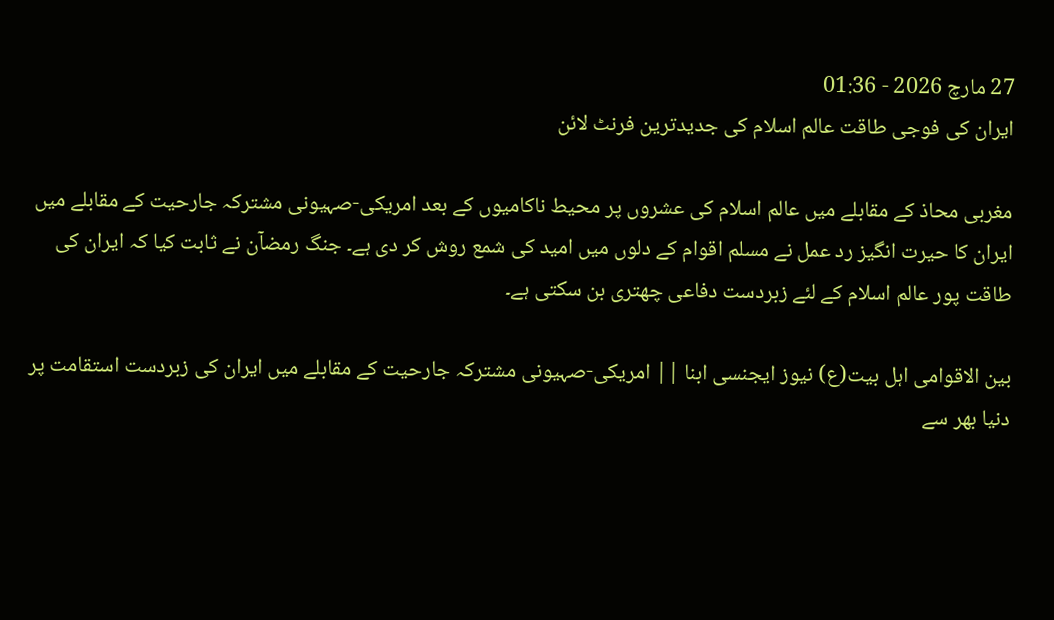27 مارچ 2026 - 01:36
ایران کی فوجی طاقت عالم اسلام کی جدیدترین فرنٹ لائن

مغربی محاذ کے مقابلے میں عالم اسلام کی عشروں پر محیط ناکامیوں کے بعد امریکی-صہیونی مشترکہ جارحیت کے مقابلے میں ایران کا حیرت انگیز رد عمل نے مسلم اقوام کے دلوں میں امید کی شمع روش کر دی ہے۔ جنگ رمضآن نے ثابت کیا کہ ایران کی طاقت پور عالم اسلام کے لئے زبردست دفاعی چھتری بن سکتی ہے۔

بین الاقوامی اہل بیت(ع) نیوز ایجنسی ابنا || امریکی-صہیونی مشترکہ جارحیت کے مقابلے میں ایران کی زبردست استقامت پر دنیا بھر سے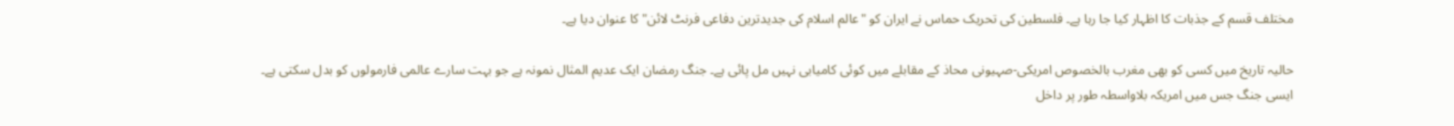مختلف قسم کے جذبات کا اظہار کیا جا رہا ہے۔ فلسطین کی تحریک حماس نے ایران کو "عالم اسلام کی جدیدترین دفاعی فرنٹ لائن" کا عنوان دیا ہے۔

حالیہ تاریخ میں کسی کو بھی مغرب بالخصوص امریکی-صہیونی محاذ کے مقابلے میں کوئی کامیابی نہیں مل پائی ہے۔ جنگ رمضان ایک عدیم المثال نمونہ ہے جو بہت سارے عالمی فارمولوں کو بدل سکتی ہے۔ ایسی جنگ جس میں امریکہ بلاواسطہ طور پر داخل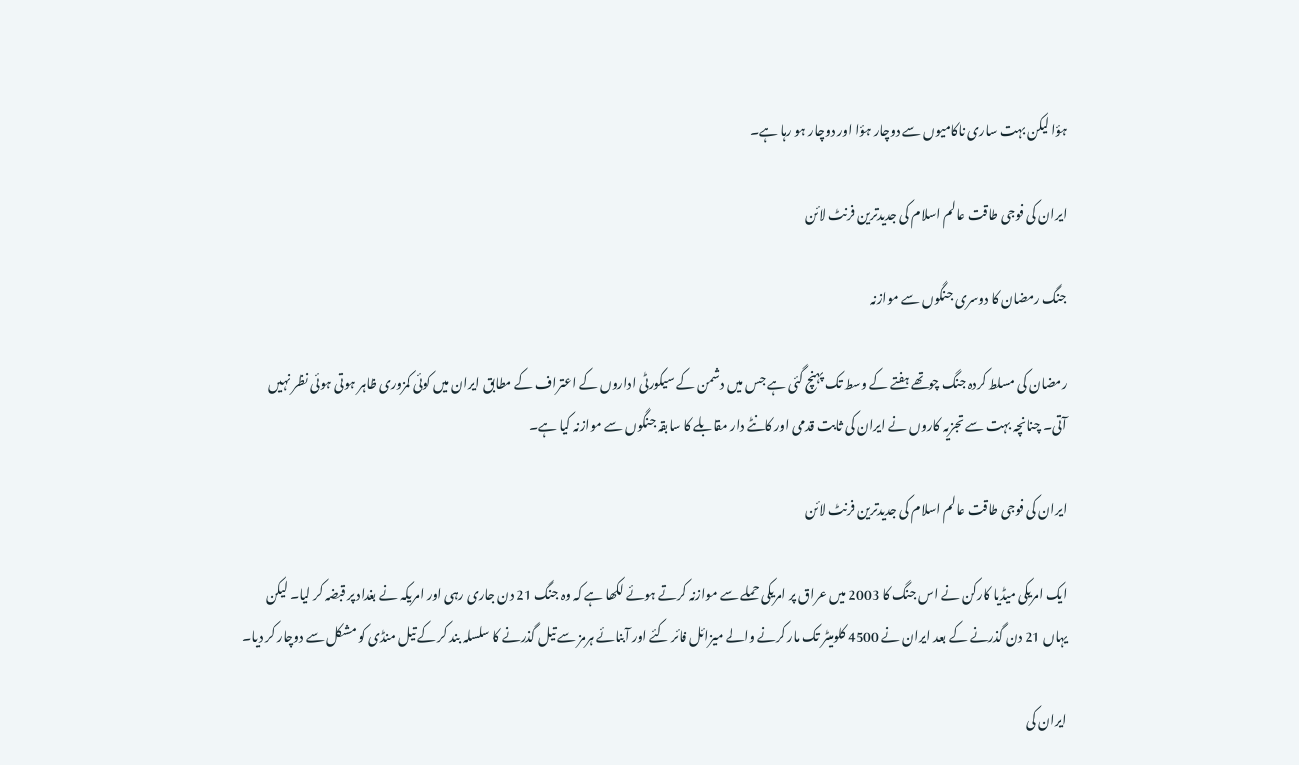ہؤا لیکن بہت ساری ناکامیوں سے دوچار ہؤا اور دوچار ہو رہا ہے۔

ایران کی فوجی طاقت عالم اسلام کی جدیدترین فرنٹ لائن

جنگ رمضان کا دوسری جنگوں سے موازنہ

رمضان کی مسلط کردہ جنگ چوتھے ہفتے کے وسط تک پہنچ گئی ہے جس میں دشمن کے سیکورٹی اداروں کے اعتراف کے مطابق ایران میں کوئی کمزوری ظاہر ہوتی ہوئی نظر نہیں آتی۔ چنانچہ بہت سے تجزیہ کاروں نے ایران کی ثابت قدمی اور کانٹے دار مقابلے کا سابقہ جنگوں سے موازنہ کیا ہے۔

ایران کی فوجی طاقت عالم اسلام کی جدیدترین فرنٹ لائن

ایک امریکی میڈیا کارکن نے اس جنگ کا 2003 میں عراق پر امریکی حملے سے موازنہ کرتے ہوئے لکھا ہے کہ وہ جنگ 21 دن جاری رہی اور امریکہ نے بغداد پر قبضہ کر لیا۔ لیکن یہاں 21 دن گذرنے کے بعد ایران نے 4500 کلومیٹر تک مار کرنے والے میزائل فائر کئے اور آبنائے ہرمز سے تیل گذرنے کا سلسلہ بند کر کے تیل منڈی کو مشکل سے دوچار کر دیا۔

ایران کی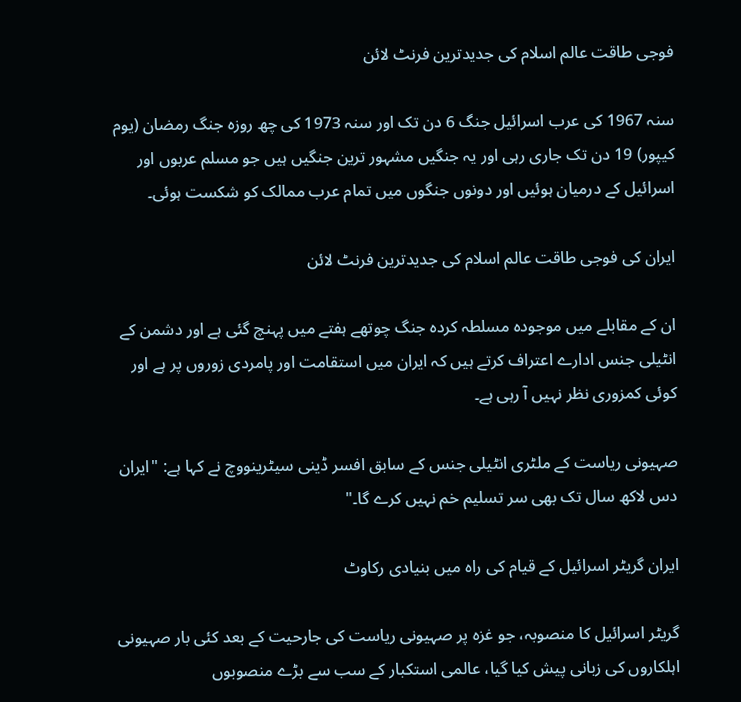فوجی طاقت عالم اسلام کی جدیدترین فرنٹ لائن

سنہ 1967 کی عرب اسرائیل جنگ 6 دن تک اور سنہ 1973 کی چھ روزہ جنگ رمضان (یوم کیپور) 19 دن تک جاری رہی اور یہ جنگیں مشہور ترین جنگیں ہیں جو مسلم عربوں اور اسرائیل کے درمیان ہوئیں اور دونوں جنگوں میں تمام عرب ممالک کو شکست ہوئی۔

ایران کی فوجی طاقت عالم اسلام کی جدیدترین فرنٹ لائن

ان کے مقابلے میں موجودہ مسلطہ کردہ جنگ چوتھے ہفتے میں پہنچ گئی ہے اور دشمن کے انٹیلی جنس ادارے اعتراف کرتے ہیں کہ ایران میں استقامت اور پامردی زوروں پر ہے اور کوئی کمزوری نظر نہیں آ رہی ہے۔

صہیونی ریاست کے ملٹری انٹیلی جنس کے سابق افسر ڈینی سیٹرینووچ نے کہا ہے: "ایران دس لاکھ سال تک بھی سر تسلیم خم نہیں کرے گا۔"

ایران گریٹر اسرائیل کے قیام کی راہ میں بنیادی رکاوٹ

گریٹر اسرائیل کا منصوبہ، جو غزہ پر صہیونی ریاست کی جارحیت کے بعد کئی بار صہیونی اہلکاروں کی زبانی پیش کیا گیا، عالمی استکبار کے سب سے بڑے منصوبوں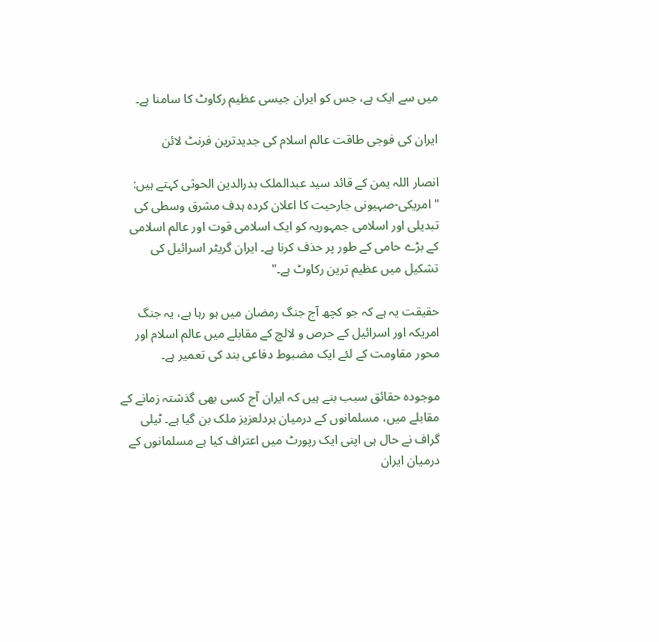میں سے ایک ہے، جس کو ایران جیسی عظیم رکاوٹ کا سامنا ہے۔

ایران کی فوجی طاقت عالم اسلام کی جدیدترین فرنٹ لائن

انصار اللہ یمن کے قائد سید عبدالملک بدرالدین الحوثی کہتے ہیں: "امریکی-صہیونی جارحیت کا اعلان کردہ ہدف مشرق وسطی کی تبدیلی اور اسلامی جمہوریہ کو ایک اسلامی قوت اور عالم اسلامی کے بڑے حامی کے طور پر حذف کرنا ہے۔ ایران گریٹر اسرائیل کی تشکیل میں عظیم ترین رکاوٹ ہے۔"

حقیقت یہ ہے کہ جو کچھ آج جنگ رمضان میں ہو رہا ہے، یہ جنگ امریکہ اور اسرائیل کے حرص و لالچ کے مقابلے میں عالم اسلام اور محور مقاومت کے لئے ایک مضبوط دفاعی بند کی تعمیر ہے۔

موجودہ حقائق سبب بنے ہیں کہ ایران آج کسی بھی گذشتہ زمانے کے مقابلے میں، مسلمانوں کے درمیان ہردلعزیز ملک بن گیا ہے۔ ٹیلی گراف نے حال ہی اپنی ایک رپورٹ میں اعتراف کیا ہے مسلمانوں کے درمیان ایران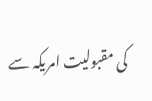کی مقبولیت امریکہ سے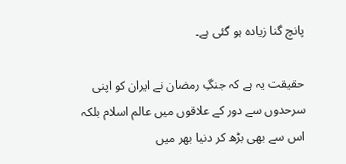پانچ گنا زیادہ ہو گئی ہے۔

حقیقت یہ ہے کہ جنگِ رمضان نے ایران کو اپنی سرحدوں سے دور کے علاقوں میں عالم اسلام بلکہ اس سے بھی بڑھ کر دنیا بھر میں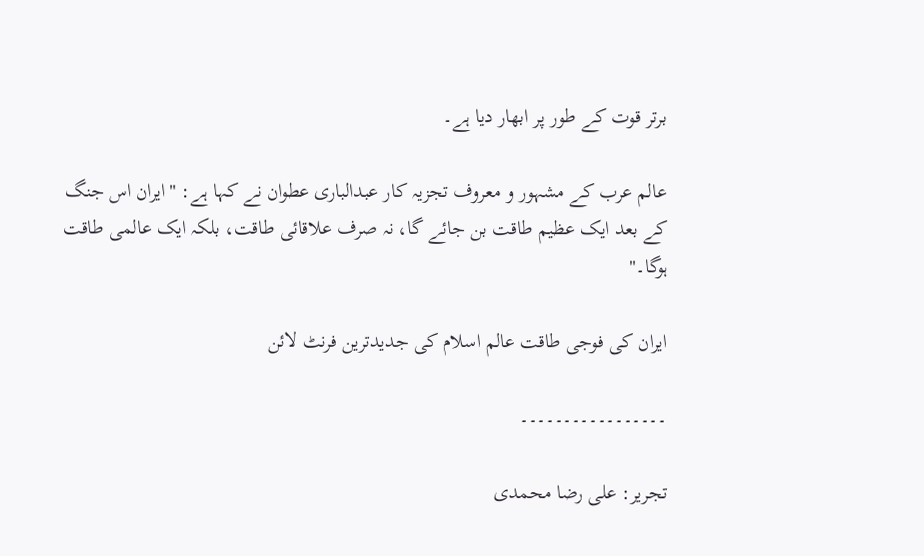برتر قوت کے طور پر ابھار دیا ہے۔

عالم عرب کے مشہور و معروف تجزیہ کار عبدالباری عطوان نے کہا ہے: "ایران اس جنگ کے بعد ایک عظیم طاقت بن جائے گا، نہ صرف علاقائی طاقت، بلکہ ایک عالمی طاقت ہوگا۔"

ایران کی فوجی طاقت عالم اسلام کی جدیدترین فرنٹ لائن

۔۔۔۔۔۔۔۔۔۔۔۔۔۔۔۔۔

تجریر: علی رضا محمدی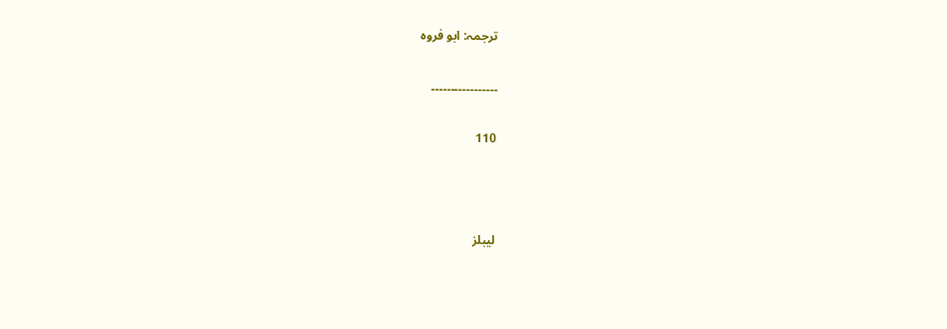ترجمہ: ابو فروہ

۔۔۔۔۔۔۔۔۔۔۔۔۔۔۔۔۔

110



لیبلز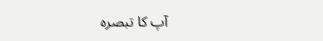آپ کا تبصرہ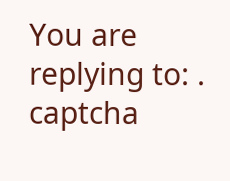You are replying to: .
captcha